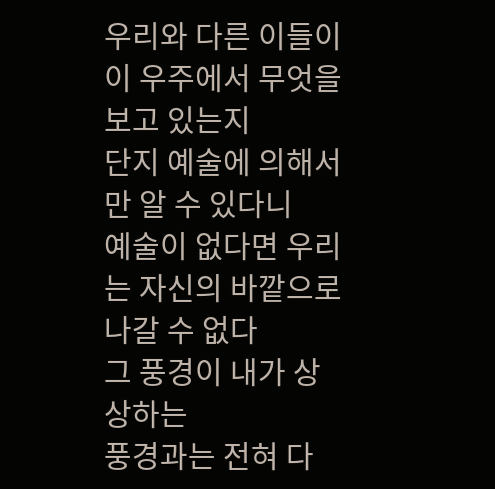우리와 다른 이들이
이 우주에서 무엇을 보고 있는지
단지 예술에 의해서만 알 수 있다니
예술이 없다면 우리는 자신의 바깥으로 나갈 수 없다
그 풍경이 내가 상상하는
풍경과는 전혀 다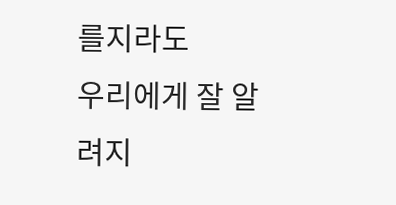를지라도
우리에게 잘 알려지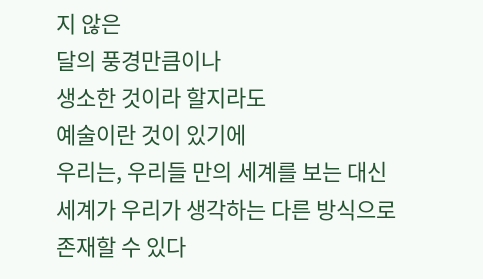지 않은
달의 풍경만큼이나
생소한 것이라 할지라도
예술이란 것이 있기에
우리는, 우리들 만의 세계를 보는 대신
세계가 우리가 생각하는 다른 방식으로
존재할 수 있다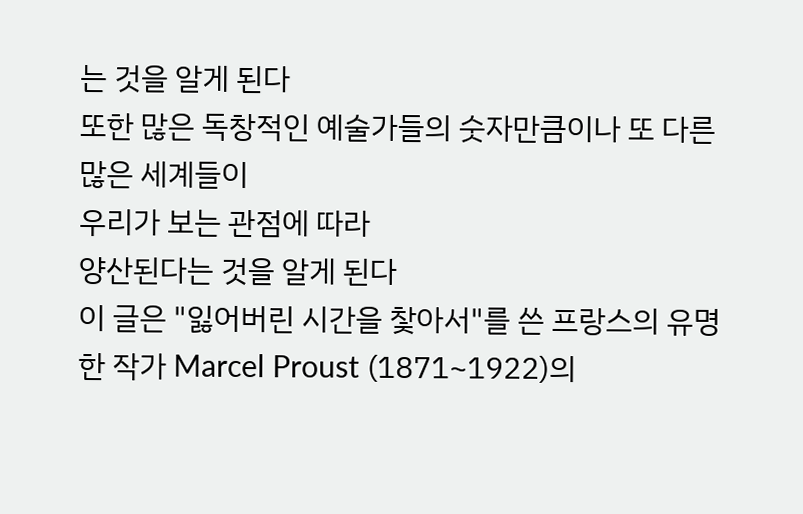는 것을 알게 된다
또한 많은 독창적인 예술가들의 숫자만큼이나 또 다른 많은 세계들이
우리가 보는 관점에 따라
양산된다는 것을 알게 된다
이 글은 "잃어버린 시간을 찿아서"를 쓴 프랑스의 유명한 작가 Marcel Proust (1871~1922)의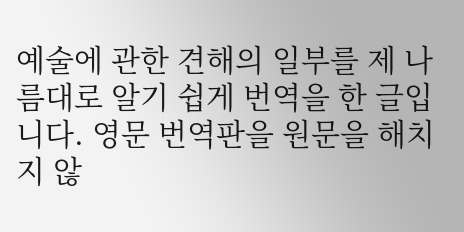예술에 관한 견해의 일부를 제 나름대로 알기 쉽게 번역을 한 글입니다. 영문 번역판을 원문을 해치지 않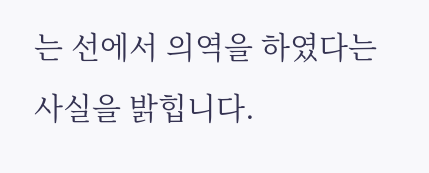는 선에서 의역을 하였다는 사실을 밝힙니다.